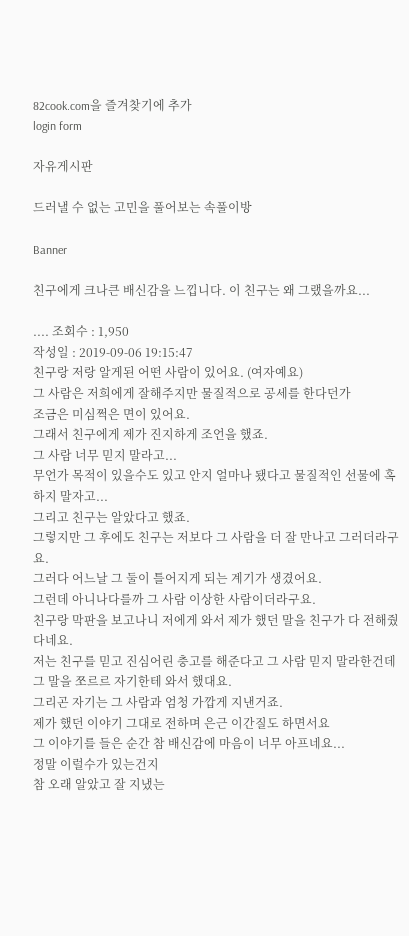82cook.com을 즐겨찾기에 추가
login form

자유게시판

드러낼 수 없는 고민을 풀어보는 속풀이방

Banner

친구에게 크나큰 배신감을 느낍니다. 이 친구는 왜 그랬을까요...

.... 조회수 : 1,950
작성일 : 2019-09-06 19:15:47
친구랑 저랑 알게된 어떤 사람이 있어요. (여자예요)
그 사람은 저희에게 잘해주지만 물질적으로 공세를 한다던가
조금은 미심쩍은 면이 있어요.
그래서 친구에게 제가 진지하게 조언을 했죠.
그 사람 너무 믿지 말라고...
무언가 목적이 있을수도 있고 안지 얼마나 됐다고 물질적인 선물에 혹하지 말자고...
그리고 친구는 알았다고 했죠.
그렇지만 그 후에도 친구는 저보다 그 사람을 더 잘 만나고 그러더라구요.
그러다 어느날 그 둘이 틀어지게 되는 계기가 생겼어요.
그런데 아니나다를까 그 사람 이상한 사람이더라구요.
친구랑 막판을 보고나니 저에게 와서 제가 했던 말을 친구가 다 전해줬다네요.
저는 친구를 믿고 진심어린 충고를 해준다고 그 사람 믿지 말라한건데
그 말을 쪼르르 자기한테 와서 했대요.
그리곤 자기는 그 사람과 엄청 가깝게 지낸거죠.
제가 했던 이야기 그대로 전하며 은근 이간질도 하면서요
그 이야기를 들은 순간 참 배신감에 마음이 너무 아프네요...
정말 이럴수가 있는건지
참 오래 알았고 잘 지냈는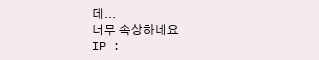데...
너무 속상하네요
IP :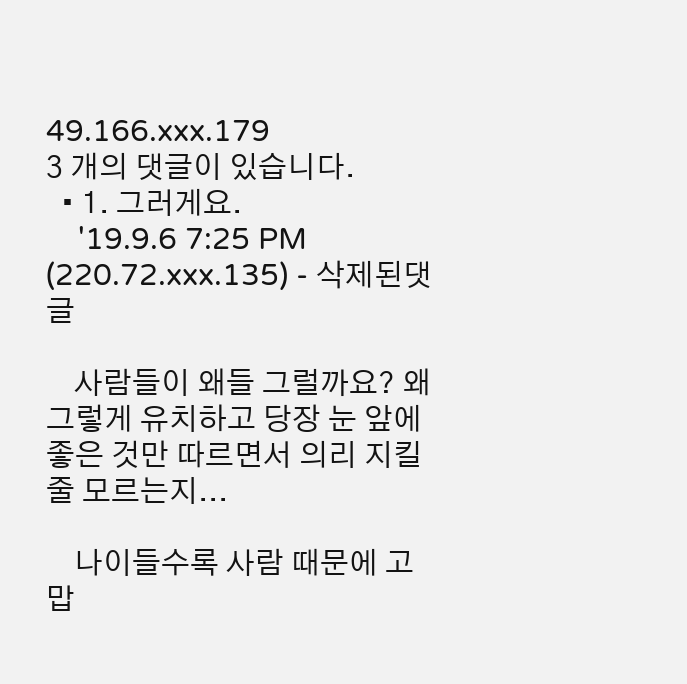49.166.xxx.179
3 개의 댓글이 있습니다.
  • 1. 그러게요.
    '19.9.6 7:25 PM (220.72.xxx.135) - 삭제된댓글

    사람들이 왜들 그럴까요? 왜 그렇게 유치하고 당장 눈 앞에 좋은 것만 따르면서 의리 지킬 줄 모르는지...

    나이들수록 사람 때문에 고맙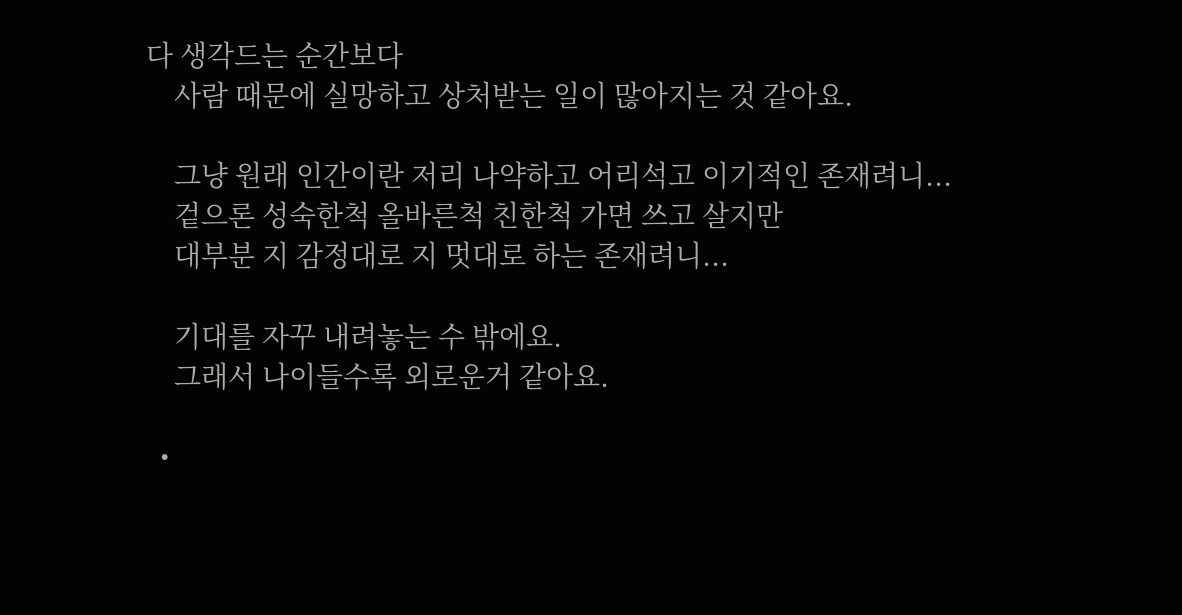다 생각드는 순간보다
    사람 때문에 실망하고 상처받는 일이 많아지는 것 같아요.

    그냥 원래 인간이란 저리 나약하고 어리석고 이기적인 존재려니...
    겉으론 성숙한척 올바른척 친한척 가면 쓰고 살지만
    대부분 지 감정대로 지 멋대로 하는 존재려니...

    기대를 자꾸 내려놓는 수 밖에요.
    그래서 나이들수록 외로운거 같아요.

  •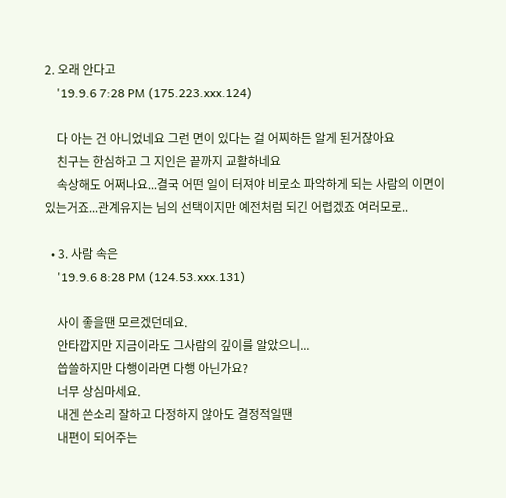2. 오래 안다고
    '19.9.6 7:28 PM (175.223.xxx.124)

    다 아는 건 아니었네요 그런 면이 있다는 걸 어찌하든 알게 된거잖아요
    친구는 한심하고 그 지인은 끝까지 교활하네요
    속상해도 어쩌나요...결국 어떤 일이 터져야 비로소 파악하게 되는 사람의 이면이 있는거죠...관계유지는 님의 선택이지만 예전처럼 되긴 어렵겠죠 여러모로..

  • 3. 사람 속은
    '19.9.6 8:28 PM (124.53.xxx.131)

    사이 좋을땐 모르겠던데요.
    안타깝지만 지금이라도 그사람의 깊이를 알았으니...
    씁쓸하지만 다행이라면 다행 아닌가요?
    너무 상심마세요.
    내겐 쓴소리 잘하고 다정하지 않아도 결정적일땐
    내편이 되어주는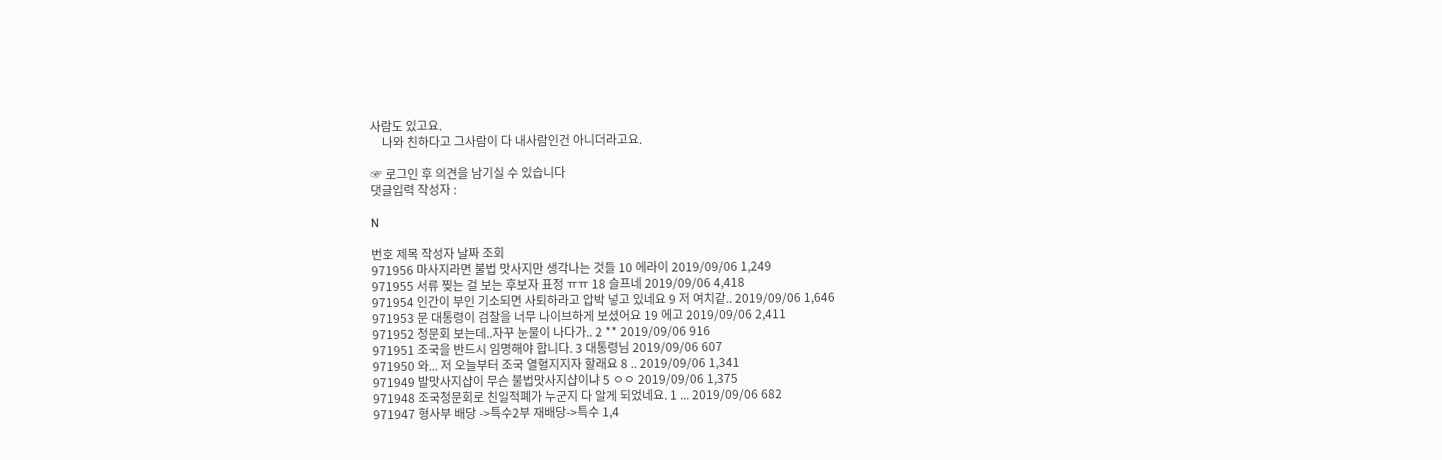사람도 있고요.
    나와 친하다고 그사람이 다 내사람인건 아니더라고요.

☞ 로그인 후 의견을 남기실 수 있습니다
댓글입력 작성자 :

N

번호 제목 작성자 날짜 조회
971956 마사지라면 불법 맛사지만 생각나는 것들 10 에라이 2019/09/06 1,249
971955 서류 찢는 걸 보는 후보자 표정 ㅠㅠ 18 슬프네 2019/09/06 4,418
971954 인간이 부인 기소되면 사퇴하라고 압박 넣고 있네요 9 저 여치같.. 2019/09/06 1,646
971953 문 대통령이 검찰을 너무 나이브하게 보셨어요 19 에고 2019/09/06 2,411
971952 청문회 보는데..자꾸 눈물이 나다가.. 2 ** 2019/09/06 916
971951 조국을 반드시 임명해야 합니다. 3 대통령님 2019/09/06 607
971950 와... 저 오늘부터 조국 열혈지지자 할래요 8 .. 2019/09/06 1,341
971949 발맛사지샵이 무슨 불법맛사지샵이냐 5 ㅇㅇ 2019/09/06 1,375
971948 조국청문회로 친일적폐가 누군지 다 알게 되었네요. 1 ... 2019/09/06 682
971947 형사부 배당 ->특수2부 재배당->특수 1,4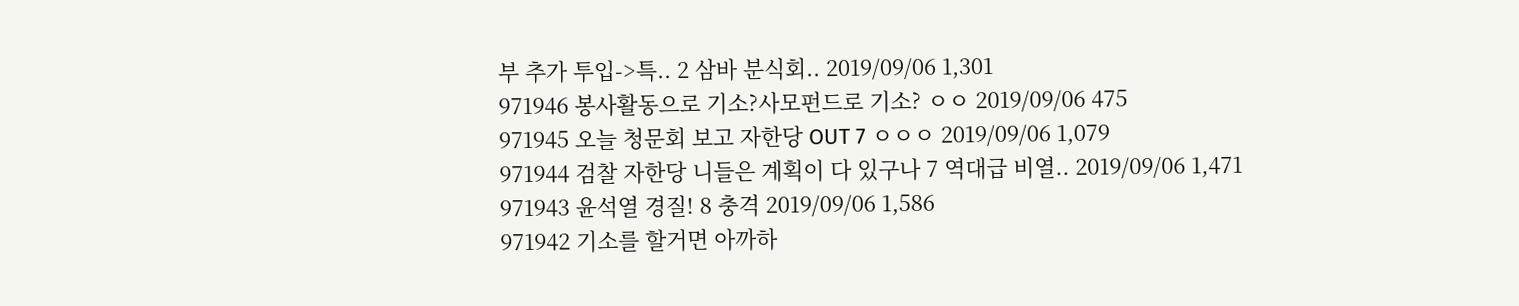부 추가 투입->특.. 2 삼바 분식회.. 2019/09/06 1,301
971946 봉사활동으로 기소?사모펀드로 기소? ㅇㅇ 2019/09/06 475
971945 오늘 청문회 보고 자한당 OUT 7 ㅇㅇㅇ 2019/09/06 1,079
971944 검찰 자한당 니들은 계획이 다 있구나 7 역대급 비열.. 2019/09/06 1,471
971943 윤석열 경질! 8 충격 2019/09/06 1,586
971942 기소를 할거면 아까하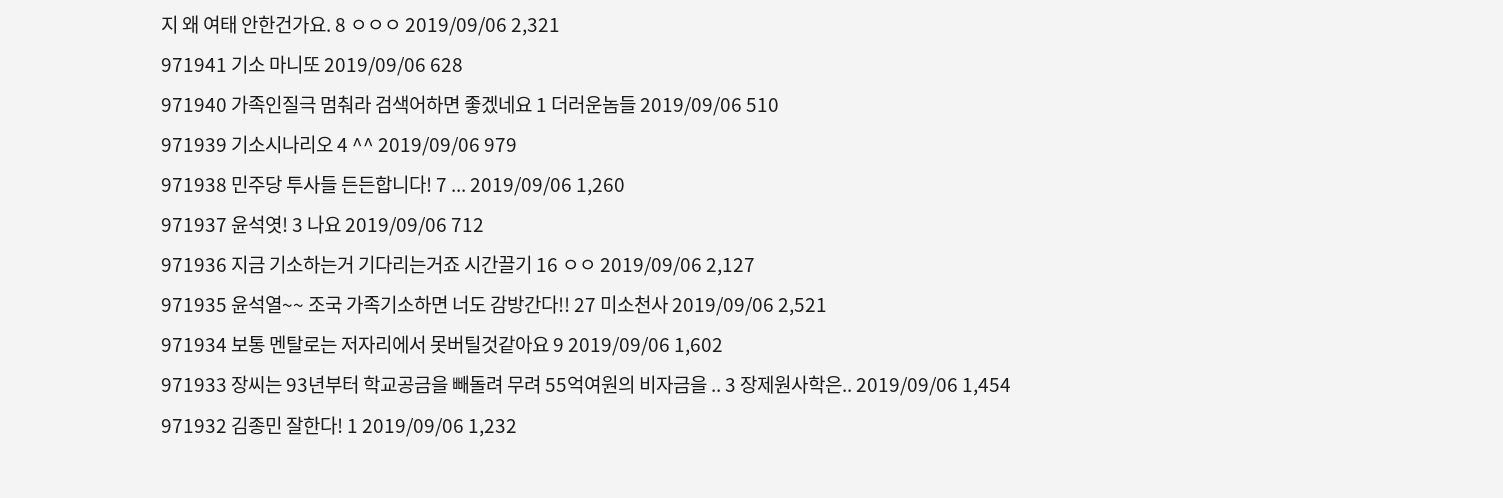지 왜 여태 안한건가요. 8 ㅇㅇㅇ 2019/09/06 2,321
971941 기소 마니또 2019/09/06 628
971940 가족인질극 멈춰라 검색어하면 좋겠네요 1 더러운놈들 2019/09/06 510
971939 기소시나리오 4 ^^ 2019/09/06 979
971938 민주당 투사들 든든합니다! 7 ... 2019/09/06 1,260
971937 윤석엿! 3 나요 2019/09/06 712
971936 지금 기소하는거 기다리는거죠 시간끌기 16 ㅇㅇ 2019/09/06 2,127
971935 윤석열~~ 조국 가족기소하면 너도 감방간다!! 27 미소천사 2019/09/06 2,521
971934 보통 멘탈로는 저자리에서 못버틸것같아요 9 2019/09/06 1,602
971933 장씨는 93년부터 학교공금을 빼돌려 무려 55억여원의 비자금을 .. 3 장제원사학은.. 2019/09/06 1,454
971932 김종민 잘한다! 1 2019/09/06 1,232